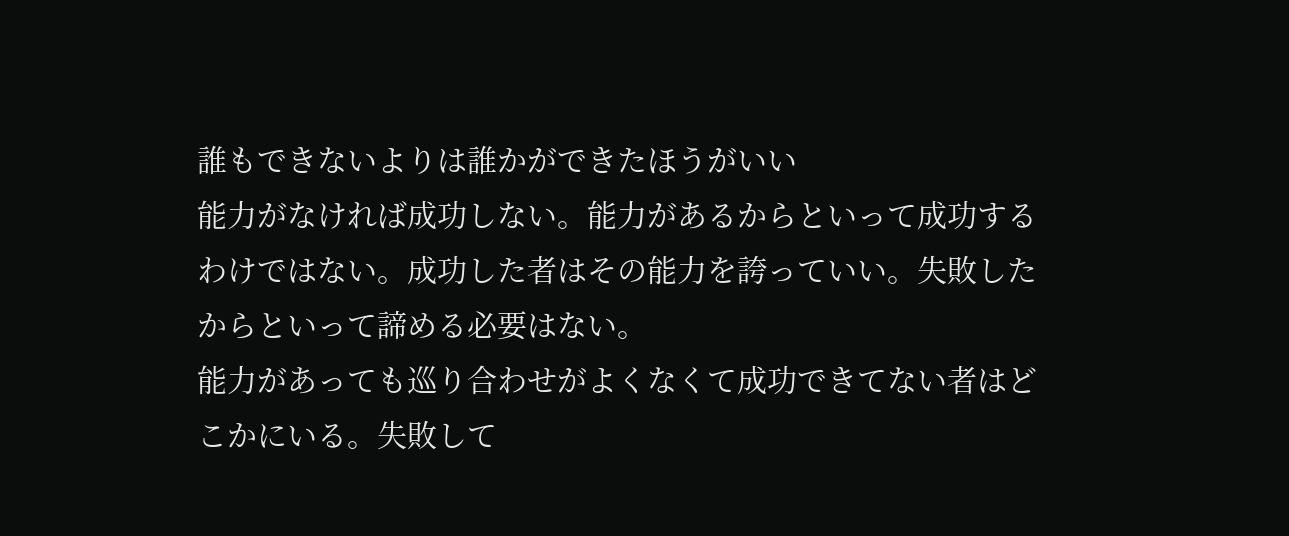誰もできないよりは誰かができたほうがいい
能力がなければ成功しない。能力があるからといって成功するわけではない。成功した者はその能力を誇っていい。失敗したからといって諦める必要はない。
能力があっても巡り合わせがよくなくて成功できてない者はどこかにいる。失敗して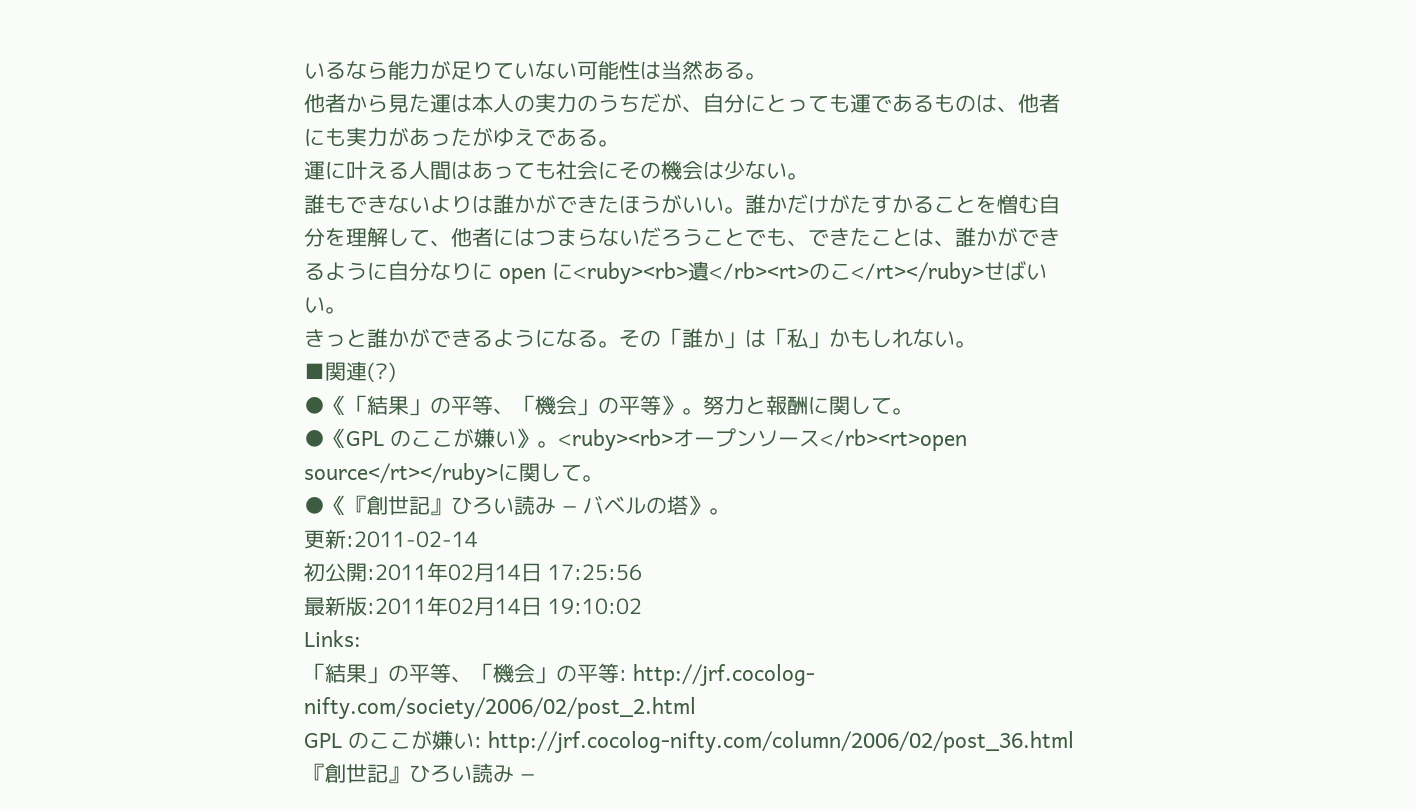いるなら能力が足りていない可能性は当然ある。
他者から見た運は本人の実力のうちだが、自分にとっても運であるものは、他者にも実力があったがゆえである。
運に叶える人間はあっても社会にその機会は少ない。
誰もできないよりは誰かができたほうがいい。誰かだけがたすかることを憎む自分を理解して、他者にはつまらないだろうことでも、できたことは、誰かができるように自分なりに open に<ruby><rb>遺</rb><rt>のこ</rt></ruby>せばいい。
きっと誰かができるようになる。その「誰か」は「私」かもしれない。
■関連(?)
●《「結果」の平等、「機会」の平等》。努力と報酬に関して。
●《GPL のここが嫌い》。<ruby><rb>オープンソース</rb><rt>open source</rt></ruby>に関して。
●《『創世記』ひろい読み − バベルの塔》。
更新:2011-02-14
初公開:2011年02月14日 17:25:56
最新版:2011年02月14日 19:10:02
Links:
「結果」の平等、「機会」の平等: http://jrf.cocolog-nifty.com/society/2006/02/post_2.html
GPL のここが嫌い: http://jrf.cocolog-nifty.com/column/2006/02/post_36.html
『創世記』ひろい読み −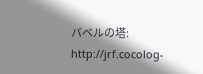バベルの塔: http://jrf.cocolog-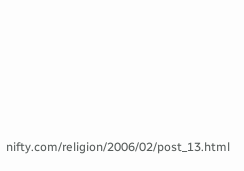nifty.com/religion/2006/02/post_13.html